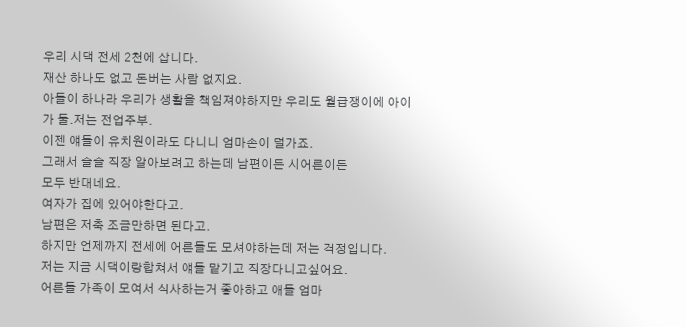우리 시댁 전세 2천에 삽니다.
재산 하나도 없고 돈버는 사람 없지요.
아들이 하나라 우리가 생활을 책임져야하지만 우리도 월급쟁이에 아이가 둘.저는 전업주부.
이젠 얘들이 유치원이라도 다니니 엄마손이 덜가죠.
그래서 슬슬 직장 알아보려고 하는데 남편이든 시어른이든
모두 반대네요.
여자가 집에 있어야한다고.
남편은 저축 조금만하면 된다고.
하지만 언제까지 전세에 어른들도 모셔야하는데 저는 걱정입니다.
저는 지금 시댁이랑합쳐서 얘들 맡기고 직장다니고싶어요.
어른들 가족이 모여서 식사하는거 좋아하고 애들 엄마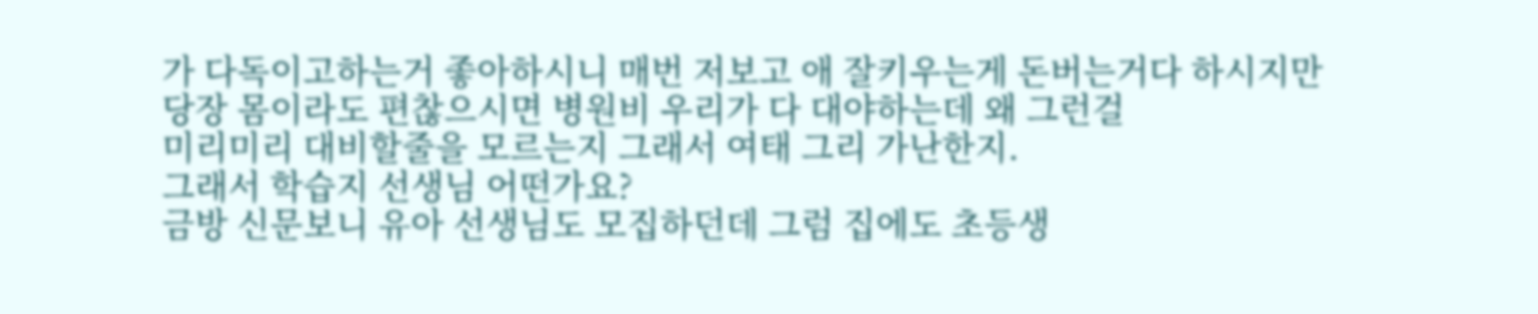가 다독이고하는거 좋아하시니 매번 저보고 애 잘키우는게 돈버는거다 하시지만
당장 몸이라도 편찮으시면 병원비 우리가 다 대야하는데 왜 그런걸
미리미리 대비할줄을 모르는지 그래서 여태 그리 가난한지.
그래서 학습지 선생님 어떤가요?
금방 신문보니 유아 선생님도 모집하던데 그럼 집에도 초등생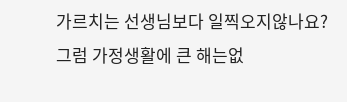가르치는 선생님보다 일찍오지않나요?
그럼 가정생활에 큰 해는없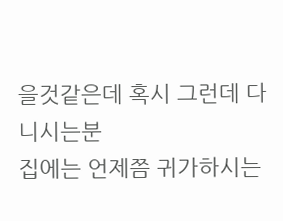을것같은데 혹시 그런데 다니시는분
집에는 언제쯤 귀가하시는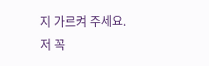지 가르켜 주세요.
저 꼭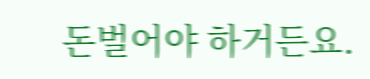돈벌어야 하거든요.